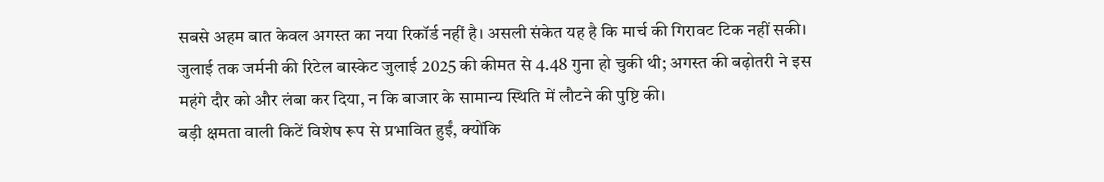सबसे अहम बात केवल अगस्त का नया रिकॉर्ड नहीं है। असली संकेत यह है कि मार्च की गिरावट टिक नहीं सकी। जुलाई तक जर्मनी की रिटेल बास्केट जुलाई 2025 की कीमत से 4.48 गुना हो चुकी थी; अगस्त की बढ़ोतरी ने इस महंगे दौर को और लंबा कर दिया, न कि बाजार के सामान्य स्थिति में लौटने की पुष्टि की।
बड़ी क्षमता वाली किटें विशेष रूप से प्रभावित हुईं, क्योंकि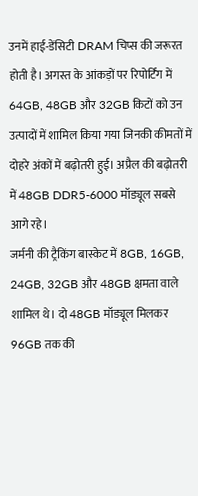उनमें हाई-डेंसिटी DRAM चिप्स की जरूरत होती है। अगस्त के आंकड़ों पर रिपोर्टिंग में 64GB, 48GB और 32GB किटों को उन उत्पादों में शामिल किया गया जिनकी कीमतों में दोहरे अंकों में बढ़ोतरी हुई। अप्रैल की बढ़ोतरी में 48GB DDR5-6000 मॉड्यूल सबसे आगे रहे।
जर्मनी की ट्रैकिंग बास्केट में 8GB, 16GB, 24GB, 32GB और 48GB क्षमता वाले शामिल थे। दो 48GB मॉड्यूल मिलकर 96GB तक की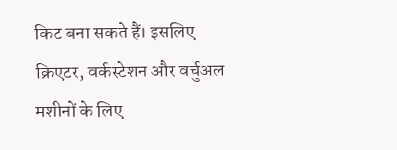किट बना सकते हैं। इसलिए क्रिएटर, वर्कस्टेशन और वर्चुअल मशीनों के लिए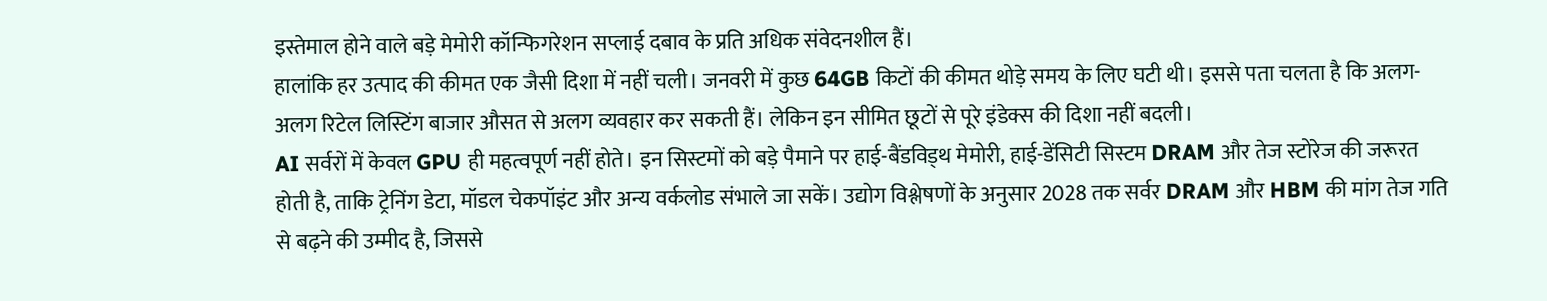इस्तेमाल होने वाले बड़े मेमोरी कॉन्फिगरेशन सप्लाई दबाव के प्रति अधिक संवेदनशील हैं।
हालांकि हर उत्पाद की कीमत एक जैसी दिशा में नहीं चली। जनवरी में कुछ 64GB किटों की कीमत थोड़े समय के लिए घटी थी। इससे पता चलता है कि अलग-अलग रिटेल लिस्टिंग बाजार औसत से अलग व्यवहार कर सकती हैं। लेकिन इन सीमित छूटों से पूरे इंडेक्स की दिशा नहीं बदली।
AI सर्वरों में केवल GPU ही महत्वपूर्ण नहीं होते। इन सिस्टमों को बड़े पैमाने पर हाई-बैंडविड्थ मेमोरी, हाई-डेंसिटी सिस्टम DRAM और तेज स्टोरेज की जरूरत होती है, ताकि ट्रेनिंग डेटा, मॉडल चेकपॉइंट और अन्य वर्कलोड संभाले जा सकें। उद्योग विश्लेषणों के अनुसार 2028 तक सर्वर DRAM और HBM की मांग तेज गति से बढ़ने की उम्मीद है, जिससे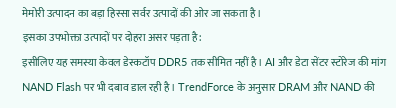मेमोरी उत्पादन का बड़ा हिस्सा सर्वर उत्पादों की ओर जा सकता है।
इसका उपभोक्ता उत्पादों पर दोहरा असर पड़ता है:
इसीलिए यह समस्या केवल डेस्कटॉप DDR5 तक सीमित नहीं है। AI और डेटा सेंटर स्टोरेज की मांग NAND Flash पर भी दबाव डाल रही है। TrendForce के अनुसार DRAM और NAND की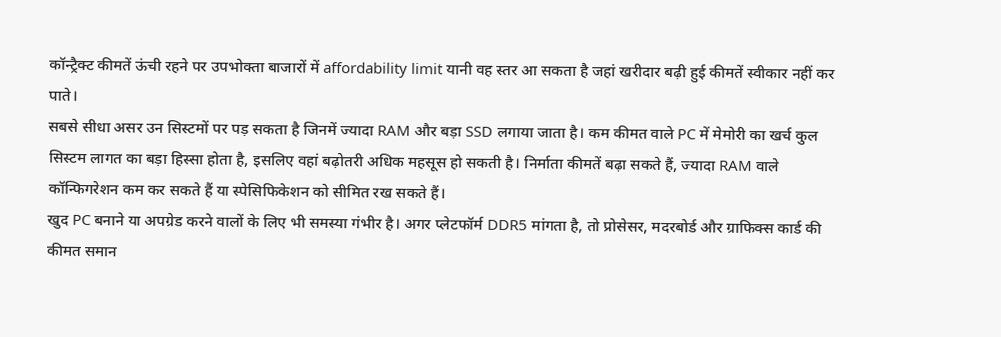कॉन्ट्रैक्ट कीमतें ऊंची रहने पर उपभोक्ता बाजारों में affordability limit यानी वह स्तर आ सकता है जहां खरीदार बढ़ी हुई कीमतें स्वीकार नहीं कर पाते।
सबसे सीधा असर उन सिस्टमों पर पड़ सकता है जिनमें ज्यादा RAM और बड़ा SSD लगाया जाता है। कम कीमत वाले PC में मेमोरी का खर्च कुल सिस्टम लागत का बड़ा हिस्सा होता है, इसलिए वहां बढ़ोतरी अधिक महसूस हो सकती है। निर्माता कीमतें बढ़ा सकते हैं, ज्यादा RAM वाले कॉन्फिगरेशन कम कर सकते हैं या स्पेसिफिकेशन को सीमित रख सकते हैं।
खुद PC बनाने या अपग्रेड करने वालों के लिए भी समस्या गंभीर है। अगर प्लेटफॉर्म DDR5 मांगता है, तो प्रोसेसर, मदरबोर्ड और ग्राफिक्स कार्ड की कीमत समान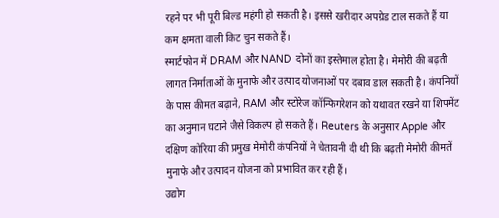रहने पर भी पूरी बिल्ड महंगी हो सकती है। इससे खरीदार अपग्रेड टाल सकते हैं या कम क्षमता वाली किट चुन सकते हैं।
स्मार्टफोन में DRAM और NAND दोनों का इस्तेमाल होता है। मेमोरी की बढ़ती लागत निर्माताओं के मुनाफे और उत्पाद योजनाओं पर दबाव डाल सकती है। कंपनियों के पास कीमत बढ़ाने, RAM और स्टोरेज कॉन्फिगरेशन को यथावत रखने या शिपमेंट का अनुमान घटाने जैसे विकल्प हो सकते हैं। Reuters के अनुसार Apple और दक्षिण कोरिया की प्रमुख मेमोरी कंपनियों ने चेतावनी दी थी कि बढ़ती मेमोरी कीमतें मुनाफे और उत्पादन योजना को प्रभावित कर रही हैं।
उद्योग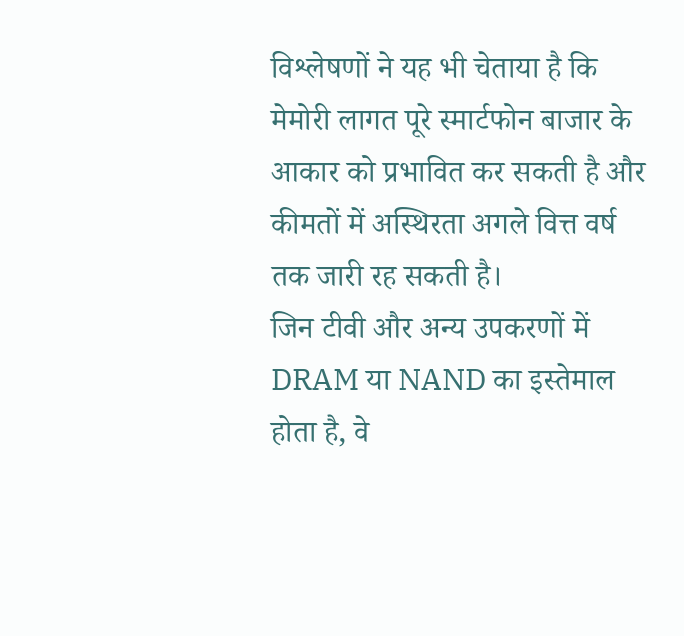विश्लेषणों ने यह भी चेताया है कि मेमोरी लागत पूरे स्मार्टफोन बाजार के आकार को प्रभावित कर सकती है और कीमतों में अस्थिरता अगले वित्त वर्ष तक जारी रह सकती है।
जिन टीवी और अन्य उपकरणों में DRAM या NAND का इस्तेमाल होता है, वे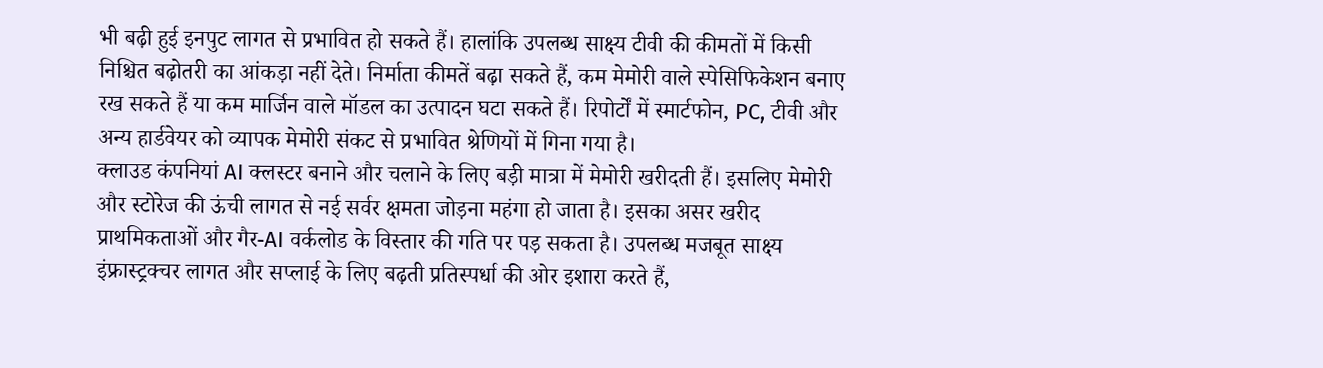भी बढ़ी हुई इनपुट लागत से प्रभावित हो सकते हैं। हालांकि उपलब्ध साक्ष्य टीवी की कीमतों में किसी निश्चित बढ़ोतरी का आंकड़ा नहीं देते। निर्माता कीमतें बढ़ा सकते हैं, कम मेमोरी वाले स्पेसिफिकेशन बनाए रख सकते हैं या कम मार्जिन वाले मॉडल का उत्पादन घटा सकते हैं। रिपोर्टों में स्मार्टफोन, PC, टीवी और अन्य हार्डवेयर को व्यापक मेमोरी संकट से प्रभावित श्रेणियों में गिना गया है।
क्लाउड कंपनियां AI क्लस्टर बनाने और चलाने के लिए बड़ी मात्रा में मेमोरी खरीदती हैं। इसलिए मेमोरी और स्टोरेज की ऊंची लागत से नई सर्वर क्षमता जोड़ना महंगा हो जाता है। इसका असर खरीद प्राथमिकताओं और गैर-AI वर्कलोड के विस्तार की गति पर पड़ सकता है। उपलब्ध मजबूत साक्ष्य इंफ्रास्ट्रक्चर लागत और सप्लाई के लिए बढ़ती प्रतिस्पर्धा की ओर इशारा करते हैं,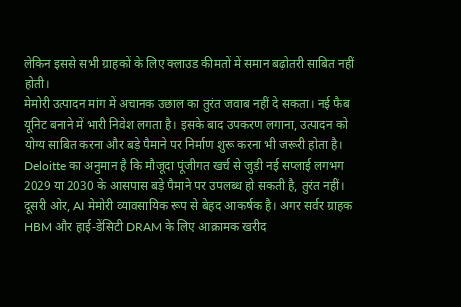लेकिन इससे सभी ग्राहकों के लिए क्लाउड कीमतों में समान बढ़ोतरी साबित नहीं होती।
मेमोरी उत्पादन मांग में अचानक उछाल का तुरंत जवाब नहीं दे सकता। नई फैब यूनिट बनाने में भारी निवेश लगता है। इसके बाद उपकरण लगाना, उत्पादन को योग्य साबित करना और बड़े पैमाने पर निर्माण शुरू करना भी जरूरी होता है। Deloitte का अनुमान है कि मौजूदा पूंजीगत खर्च से जुड़ी नई सप्लाई लगभग 2029 या 2030 के आसपास बड़े पैमाने पर उपलब्ध हो सकती है, तुरंत नहीं।
दूसरी ओर, AI मेमोरी व्यावसायिक रूप से बेहद आकर्षक है। अगर सर्वर ग्राहक HBM और हाई-डेंसिटी DRAM के लिए आक्रामक खरीद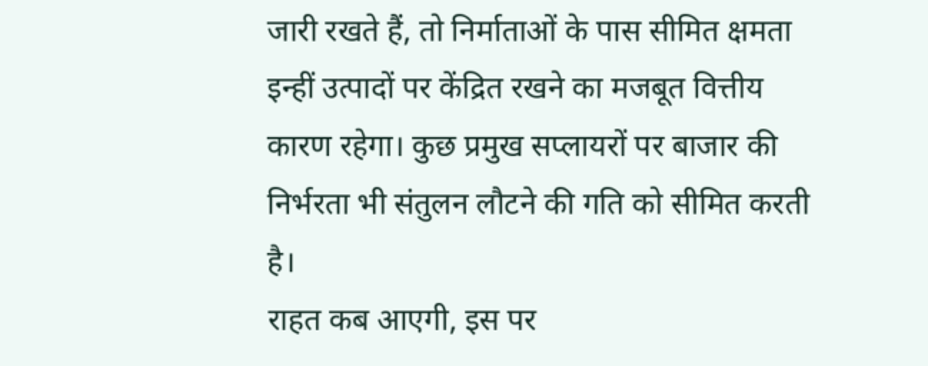जारी रखते हैं, तो निर्माताओं के पास सीमित क्षमता इन्हीं उत्पादों पर केंद्रित रखने का मजबूत वित्तीय कारण रहेगा। कुछ प्रमुख सप्लायरों पर बाजार की निर्भरता भी संतुलन लौटने की गति को सीमित करती है।
राहत कब आएगी, इस पर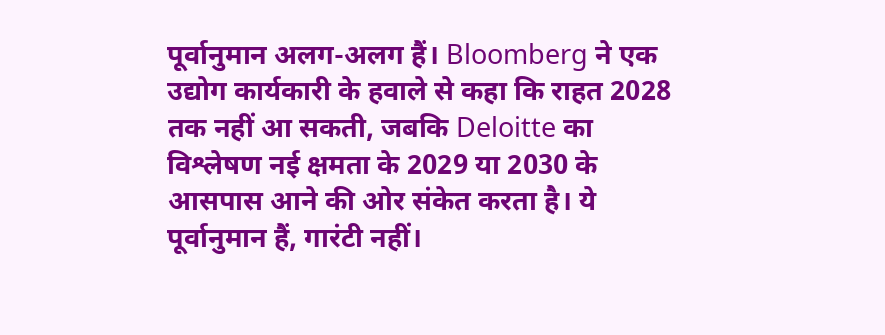पूर्वानुमान अलग-अलग हैं। Bloomberg ने एक उद्योग कार्यकारी के हवाले से कहा कि राहत 2028 तक नहीं आ सकती, जबकि Deloitte का विश्लेषण नई क्षमता के 2029 या 2030 के आसपास आने की ओर संकेत करता है। ये पूर्वानुमान हैं, गारंटी नहीं।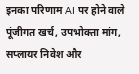इनका परिणाम AI पर होने वाले पूंजीगत खर्च, उपभोक्ता मांग, सप्लायर निवेश और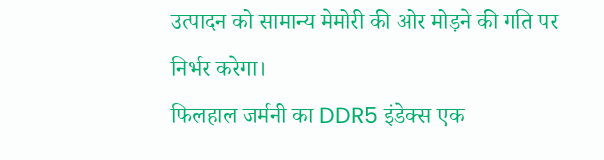उत्पादन को सामान्य मेमोरी की ओर मोड़ने की गति पर निर्भर करेगा।
फिलहाल जर्मनी का DDR5 इंडेक्स एक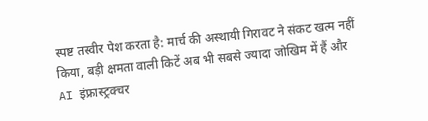स्पष्ट तस्वीर पेश करता है: मार्च की अस्थायी गिरावट ने संकट खत्म नहीं किया, बड़ी क्षमता वाली किटें अब भी सबसे ज्यादा जोखिम में हैं और AI इंफ्रास्ट्रक्चर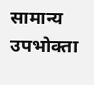सामान्य उपभोक्ता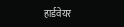हार्डवेयर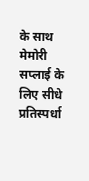के साथ मेमोरी सप्लाई के लिए सीधे प्रतिस्पर्धा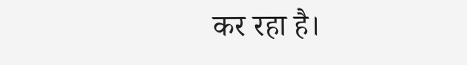कर रहा है।